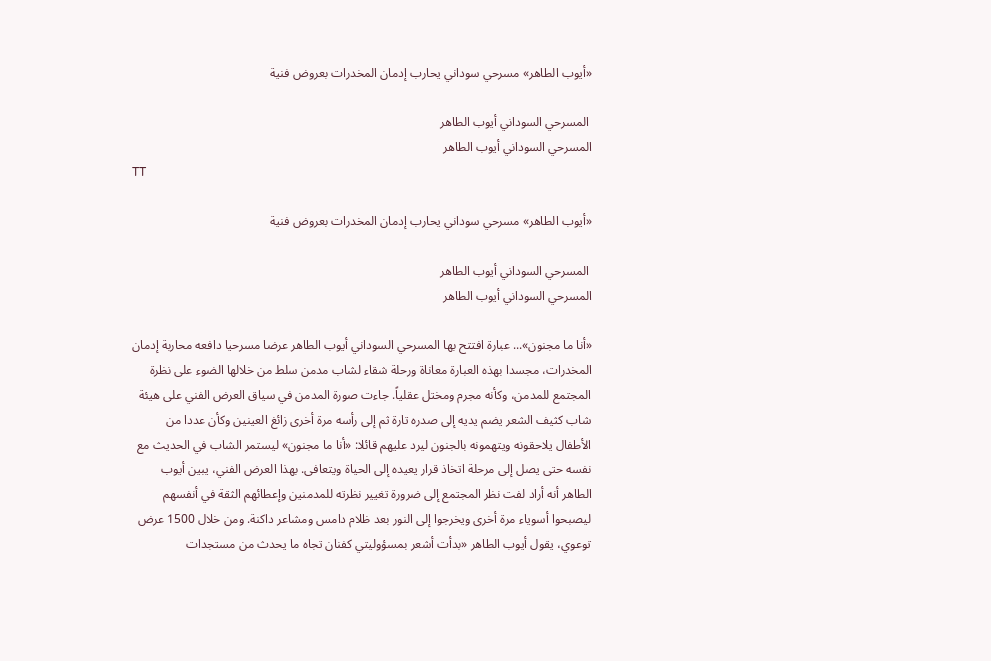«أيوب الطاهر» مسرحي سوداني يحارب إدمان المخدرات بعروض فنية

 المسرحي السوداني أيوب الطاهر
المسرحي السوداني أيوب الطاهر
TT

«أيوب الطاهر» مسرحي سوداني يحارب إدمان المخدرات بعروض فنية

 المسرحي السوداني أيوب الطاهر
المسرحي السوداني أيوب الطاهر

«أنا ما مجنون»... عبارة افتتح بها المسرحي السوداني أيوب الطاهر عرضا مسرحيا دافعه محاربة إدمان المخدرات، مجسدا بهذه العبارة معاناة ورحلة شقاء لشاب مدمن سلط من خلالها الضوء على نظرة المجتمع للمدمن، وكأنه مجرم ومختل عقلياً. جاءت صورة المدمن في سياق العرض الفني على هيئة شاب كثيف الشعر يضم يديه إلى صدره تارة ثم إلى رأسه مرة أخرى زائغ العينين وكأن عددا من الأطفال يلاحقونه ويتهمونه بالجنون ليرد عليهم قائلا: «أنا ما مجنون» ليستمر الشاب في الحديث مع نفسه حتى يصل إلى مرحلة اتخاذ قرار يعيده إلى الحياة ويتعافى. بهذا العرض الفني، يبين أيوب الطاهر أنه أراد لفت نظر المجتمع إلى ضرورة تغيير نظرته للمدمنين وإعطائهم الثقة في أنفسهم ليصبحوا أسوياء مرة أخرى ويخرجوا إلى النور بعد ظلام دامس ومشاعر داكنة. ومن خلال 1500 عرض توعوي، يقول أيوب الطاهر «بدأت أشعر بمسؤوليتي كفنان تجاه ما يحدث من مستجدات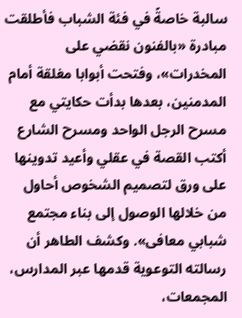سالبة خاصةً في فئة الشباب فأطلقت مبادرة «بالفنون نقضي على المخدرات»، وفتحت أبوابا مغلقة أمام المدمنين، بعدها بدأت حكايتي مع مسرح الرجل الواحد ومسرح الشارع أكتب القصة في عقلي وأعيد تدوينها على ورق لتصميم الشخوص أحاول من خلالها الوصول إلى بناء مجتمع شبابي معافى». وكشف الطاهر أن رسالته التوعوية قدمها عبر المدارس، المجمعات،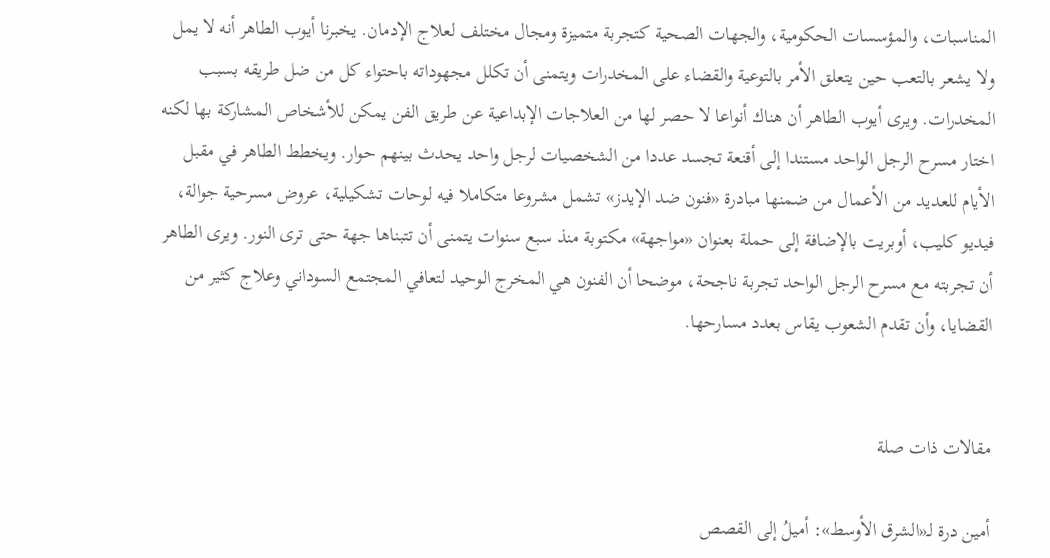المناسبات، والمؤسسات الحكومية، والجهات الصحية كتجربة متميزة ومجال مختلف لعلاج الإدمان. يخبرنا أيوب الطاهر أنه لا يمل ولا يشعر بالتعب حين يتعلق الأمر بالتوعية والقضاء على المخدرات ويتمنى أن تكلل مجهوداته باحتواء كل من ضل طريقه بسبب المخدرات. ويرى أيوب الطاهر أن هناك أنواعا لا حصر لها من العلاجات الإبداعية عن طريق الفن يمكن للأشخاص المشاركة بها لكنه اختار مسرح الرجل الواحد مستندا إلى أقنعة تجسد عددا من الشخصيات لرجل واحد يحدث بينهم حوار. ويخطط الطاهر في مقبل الأيام للعديد من الأعمال من ضمنها مبادرة «فنون ضد الإيدز» تشمل مشروعا متكاملا فيه لوحات تشكيلية، عروض مسرحية جوالة، فيديو كليب، أوبريت بالإضافة إلى حملة بعنوان «مواجهة» مكتوبة منذ سبع سنوات يتمنى أن تتبناها جهة حتى ترى النور. ويرى الطاهر أن تجربته مع مسرح الرجل الواحد تجربة ناجحة، موضحا أن الفنون هي المخرج الوحيد لتعافي المجتمع السوداني وعلاج كثير من القضايا، وأن تقدم الشعوب يقاس بعدد مسارحها.


مقالات ذات صلة

أمين درة لـ«الشرق الأوسط»: أميلُ إلى القصص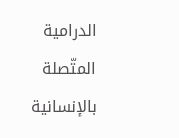الدرامية المتّصلة بالإنسانية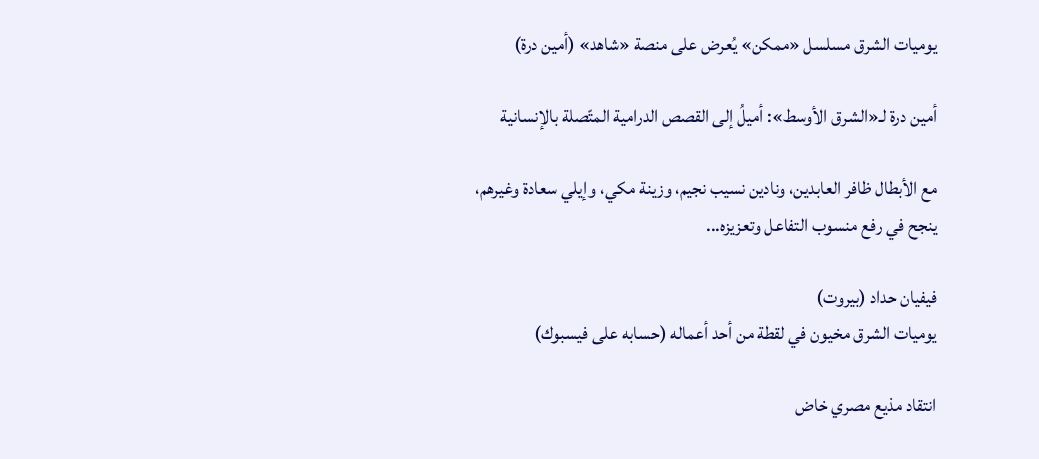يوميات الشرق مسلسل «ممكن» يُعرض على منصة «شاهد» (أمين درة)

أمين درة لـ«الشرق الأوسط»: أميلُ إلى القصص الدرامية المتّصلة بالإنسانية

مع الأبطال ظافر العابدين، ونادين نسيب نجيم، وزينة مكي، وإيلي سعادة وغيرهم، ينجح في رفع منسوب التفاعل وتعزيزه...

فيفيان حداد (بيروت)
يوميات الشرق مخيون في لقطة من أحد أعماله (حسابه على فيسبوك)

انتقاد مذيع مصري خاض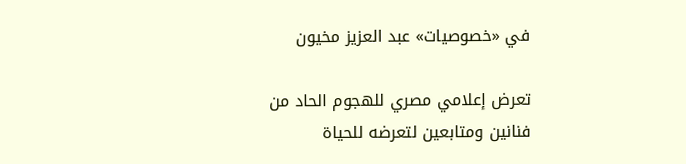في «خصوصيات» عبد العزيز مخيون

تعرض إعلامي مصري للهجوم الحاد من فنانين ومتابعين لتعرضه للحياة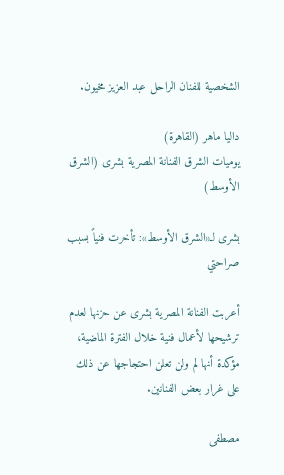الشخصية للفنان الراحل عبد العزيز مخيون.

داليا ماهر (القاهرة)
يوميات الشرق الفنانة المصرية بشرى (الشرق الأوسط)

بشرى لـ«الشرق الأوسط»: تأخرت فنياً بسبب صراحتي

أعربت الفنانة المصرية بشرى عن حزنها لعدم ترشيحها لأعمال فنية خلال الفترة الماضية، مؤكدة أنها لم ولن تعلن احتجاجها عن ذلك على غرار بعض الفنانين.

مصطفى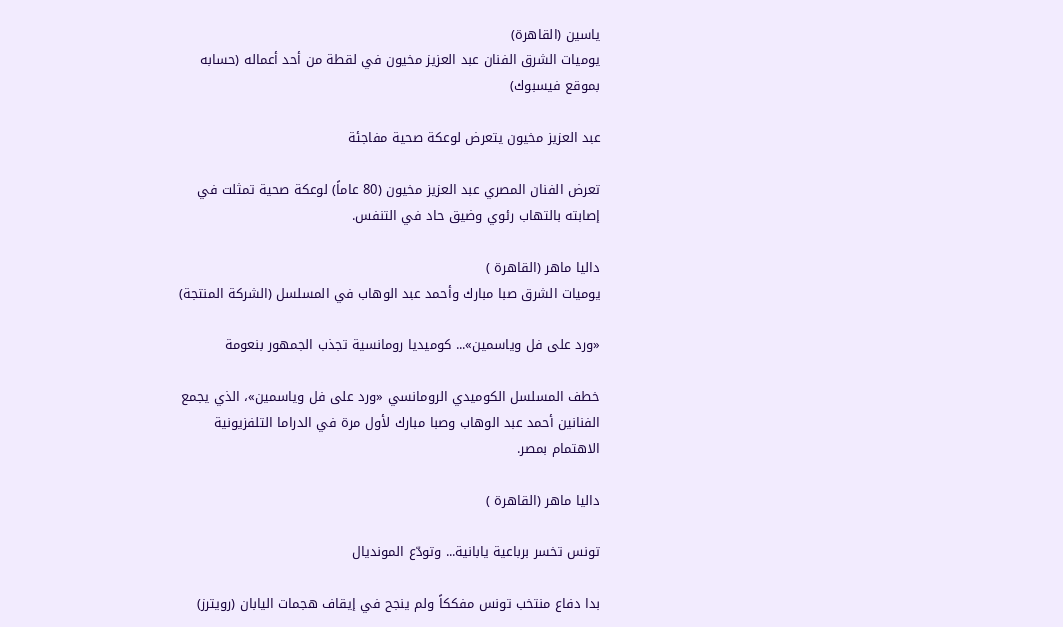ياسين (القاهرة)
يوميات الشرق الفنان عبد العزيز مخيون في لقطة من أحد أعماله (حسابه بموقع فيسبوك)

عبد العزيز مخيون يتعرض لوعكة صحية مفاجئة

تعرض الفنان المصري عبد العزيز مخيون (80 عاماً) لوعكة صحية تمثلت في إصابته بالتهاب رئوي وضيق حاد في التنفس.

داليا ماهر (القاهرة )
يوميات الشرق صبا مبارك وأحمد عبد الوهاب في المسلسل (الشركة المنتجة)

«ورد على فل وياسمين»... كوميديا رومانسية تجذب الجمهور بنعومة

خطف المسلسل الكوميدي الرومانسي «ورد على فل وياسمين»، الذي يجمع الفنانين أحمد عبد الوهاب وصبا مبارك لأول مرة في الدراما التلفزيونية الاهتمام بمصر.

داليا ماهر (القاهرة )

تونس تخسر برباعية يابانية... وتودّع المونديال

بدا دفاع منتخب تونس مفككاً ولم ينجح في إيقاف هجمات اليابان (رويترز)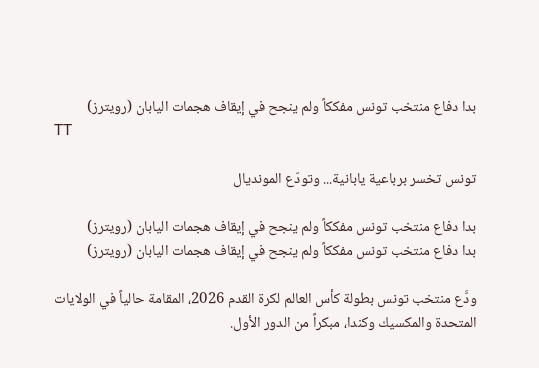بدا دفاع منتخب تونس مفككاً ولم ينجح في إيقاف هجمات اليابان (رويترز)
TT

تونس تخسر برباعية يابانية... وتودّع المونديال

بدا دفاع منتخب تونس مفككاً ولم ينجح في إيقاف هجمات اليابان (رويترز)
بدا دفاع منتخب تونس مفككاً ولم ينجح في إيقاف هجمات اليابان (رويترز)

ودَّع منتخب تونس بطولة كأس العالم لكرة القدم 2026، المقامة حالياً في الولايات المتحدة والمكسيك وكندا، مبكراً من الدور الأول.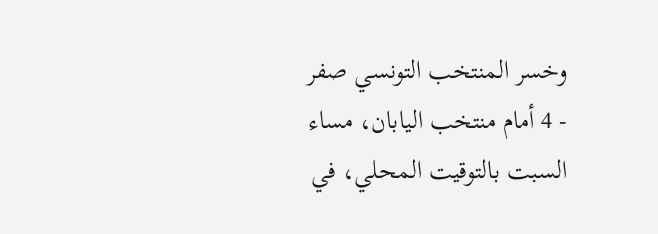وخسر المنتخب التونسي صفر - 4 أمام منتخب اليابان، مساء السبت بالتوقيت المحلي، في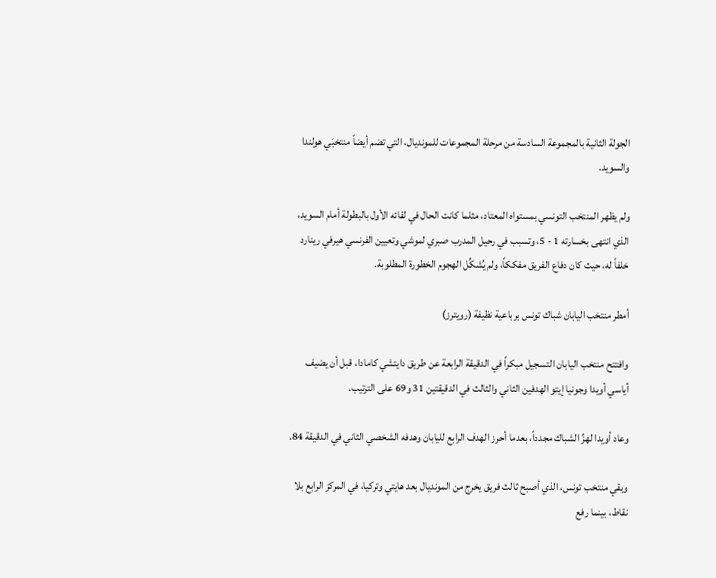الجولة الثانية بالمجموعة السادسة من مرحلة المجموعات للمونديال، التي تضم أيضاً منتخبَي هولندا والسويد.

ولم يظهر المنتخب التونسي بمستواه المعتاد، مثلما كانت الحال في لقائه الأول بالبطولة أمام السويد، الذي انتهى بخسارته 1 - 5، وتسبب في رحيل المدرب صبري لموشي وتعيين الفرنسي هيرفي رينارد خلفاً له، حيث كان دفاع الفريق مفككاً، ولم يُشكِّل الهجوم الخطورة المطلوبة.

أمطر منتخب اليابان شباك تونس برباعية نظيفة (رويترز)

وافتتح منتخب اليابان التسجيل مبكراً في الدقيقة الرابعة عن طريق دايتشي كامادا، قبل أن يضيف أياسي أويدا وجونيا إيتو الهدفين الثاني والثالث في الدقيقتين 31 و69 على الترتيب.

وعاد أويدا لهزِّ الشباك مجدداً، بعدما أحرز الهدف الرابع لليابان وهدفه الشخصي الثاني في الدقيقة 84.

وبقي منتخب تونس، الذي أصبح ثالث فريق يخرج من المونديال بعد هايتي وتركيا، في المركز الرابع بلا نقاط، بينما رفع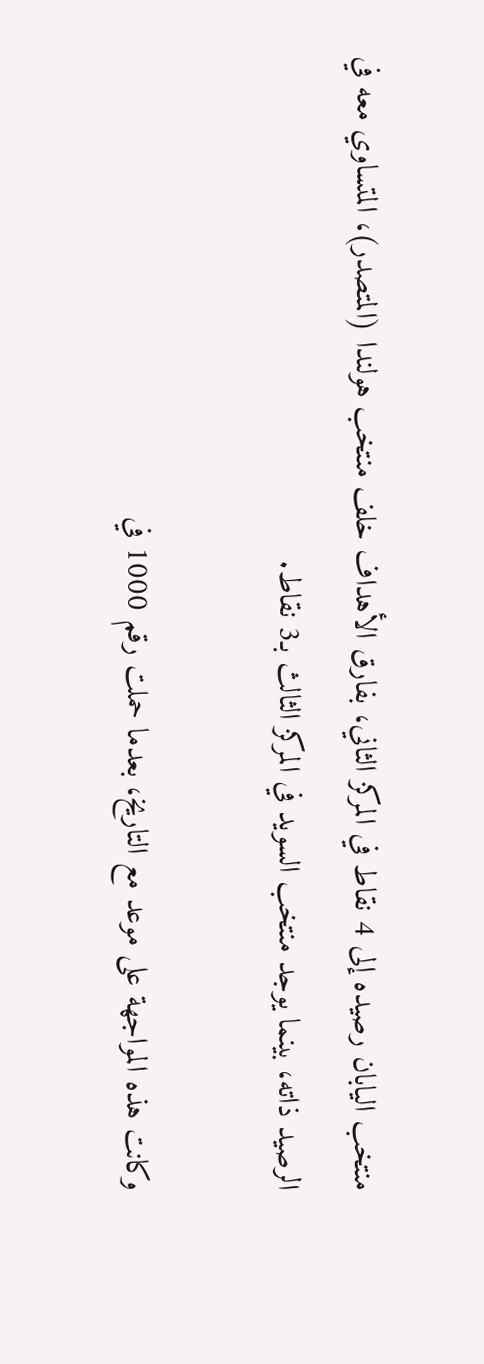منتخب اليابان رصيده إلى 4 نقاط في المركز الثاني، بفارق الأهداف خلف منتخب هولندا (المتصدر)، المتساوي معه في الرصيد ذاته، بينما يوجد منتخب السويد في المركز الثالث بـ3 نقاط.

وكانت هذه المواجهة على موعد مع التاريخ، بعدما حملت رقم 1000 في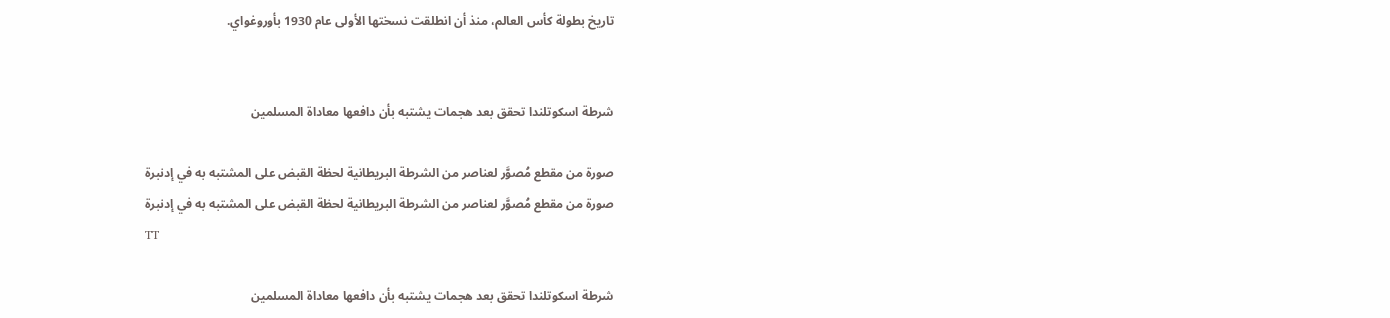تاريخ بطولة كأس العالم، منذ أن انطلقت نسختها الأولى عام 1930 بأوروغواي.


شرطة اسكوتلندا تحقق بعد هجمات يشتبه بأن دافعها معاداة المسلمين

صورة من مقطع مُصوَّر لعناصر من الشرطة البريطانية لحظة القبض على المشتبه به في إدنبرة
صورة من مقطع مُصوَّر لعناصر من الشرطة البريطانية لحظة القبض على المشتبه به في إدنبرة
TT

شرطة اسكوتلندا تحقق بعد هجمات يشتبه بأن دافعها معاداة المسلمين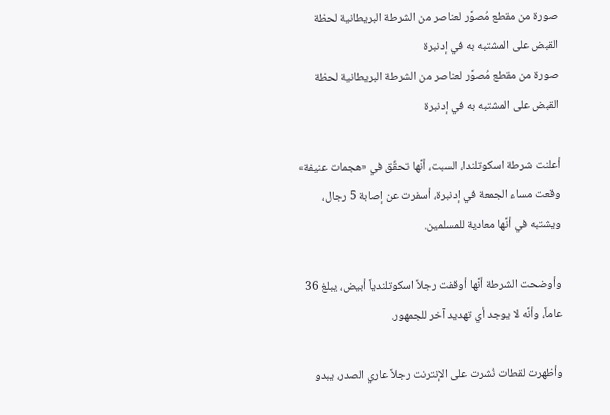صورة من مقطع مُصوَّر لعناصر من الشرطة البريطانية لحظة القبض على المشتبه به في إدنبرة
صورة من مقطع مُصوَّر لعناصر من الشرطة البريطانية لحظة القبض على المشتبه به في إدنبرة

أعلنت شرطة اسكوتلندا، السبت، أنَّها تحقِّق في «هجمات عنيفة» وقعت مساء الجمعة في إدنبرة، أسفرت عن إصابة 5 رجال، ويشتبه في أنَّها معادية للمسلمين.

وأوضحت الشرطة أنَّها أوقفت رجلاً اسكوتلندياً أبيض، يبلغ 36 عاماً، وأنَّه لا يوجد أي تهديد آخر للجمهور.

وأظهرت لقطات نُشرت على الإنترنت رجلاً عاري الصدر، يبدو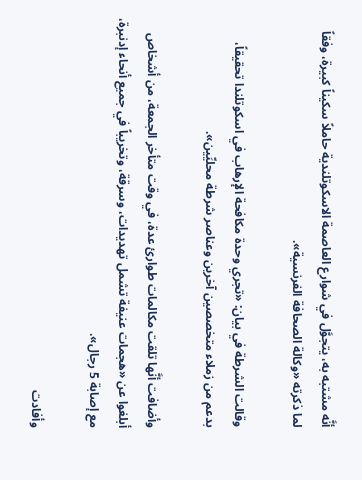أنَّه مشتبه به، يتجوَّل في شوارع العاصمة الاسكوتلندية حاملاً سكيناً كبيرة، وفقاً لما ذكرته «وكالة الصحافة الفرنسية».

وقالت الشرطة في بيان: «تجري وحدة مكافحة الإرهاب في اسكوتلندا تحقيقاً، بدعم من زملاء متخصصين آخرين وعناصر شرطة محليِّين».

وأضافت أنَّها تلقت مكالمات طوارئ عدة، في وقت متأخر الجمعة، من أشخاص أبلغوا عن «هجمات عنيفة تشمل تهديدات، وسرقة، وتخريباً في جميع أنحاء إدنبرة، مع إصابة 5 رجال».

وأفادت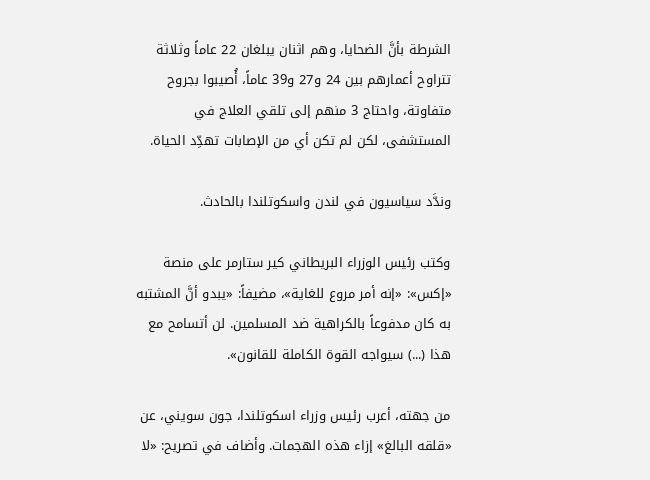الشرطة بأنَّ الضحايا، وهم اثنان يبلغان 22 عاماً وثلاثة تتراوح أعمارهم بين 24 و27 و39 عاماً، أُصيبوا بجروح متفاوتة، واحتاج 3 منهم إلى تلقي العلاج في المستشفى، لكن لم تكن أي من الإصابات تهدِّد الحياة.

وندَّد سياسيون في لندن واسكوتلندا بالحادث.

وكتب رئيس الوزراء البريطاني كير ستارمر على منصة «إكس»: «إنه أمر مروع للغاية»، مضيفاً: «يبدو أنَّ المشتبه به كان مدفوعاً بالكراهية ضد المسلمين. لن أتسامح مع هذا (...) سيواجه القوة الكاملة للقانون».

من جهته، أعرب رئيس وزراء اسكوتلندا، جون سويني، عن «قلقه البالغ» إزاء هذه الهجمات. وأضاف في تصريح: «لا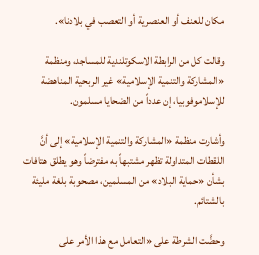مكان للعنف أو العنصرية أو التعصب في بلادنا».

وقالت كل من الرابطة الاسكوتلندية للمساجد، ومنظمة «المشاركة والتنمية الإسلامية» غير الربحية المناهضة للإسلاموفوبيا، إن عدداً من الضحايا مسلمون.

وأشارت منظمة «المشاركة والتنمية الإسلامية» إلى أنَّ اللقطات المتداولة تظهر مشتبهاً به مفترضاً وهو يطلق هتافات بشأن «حماية البلاد» من المسلمين، مصحوبة بلغة مليئة بالشتائم.

وحضَّت الشرطة على «التعامل مع هذا الأمر على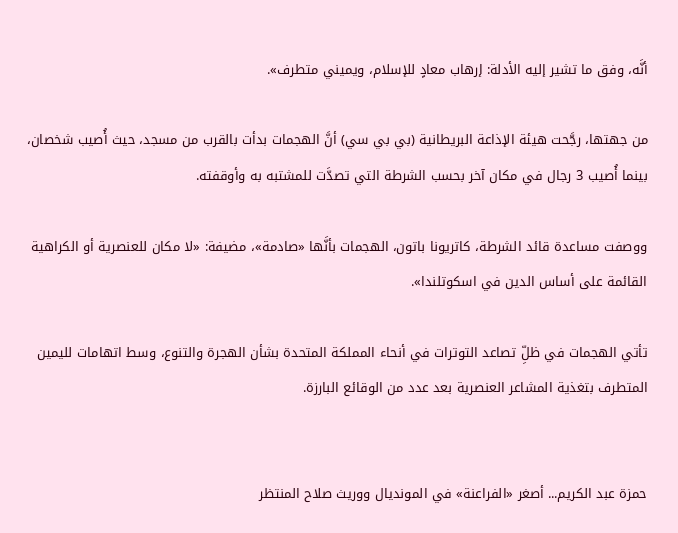أنَّه، وفق ما تشير إليه الأدلة: إرهاب معادٍ للإسلام، ويميني متطرف».

من جهتها، رجَّحت هيئة الإذاعة البريطانية (بي بي سي) أنَّ الهجمات بدأت بالقرب من مسجد، حيث أُصيب شخصان، بينما أُصيب 3 رجال في مكان آخر بحسب الشرطة التي تصدَّت للمشتبه به وأوقفته.

ووصفت مساعدة قائد الشرطة، كاتريونا باتون، الهجمات بأنَّها «صادمة»، مضيفة: «لا مكان للعنصرية أو الكراهية القائمة على أساس الدين في اسكوتلندا».

تأتي الهجمات في ظلِّ تصاعد التوترات في أنحاء المملكة المتحدة بشأن الهجرة والتنوع، وسط اتهامات لليمين المتطرف بتغذية المشاعر العنصرية بعد عدد من الوقائع البارزة.


حمزة عبد الكريم... أصغر «الفراعنة» في المونديال ووريث صلاح المنتظر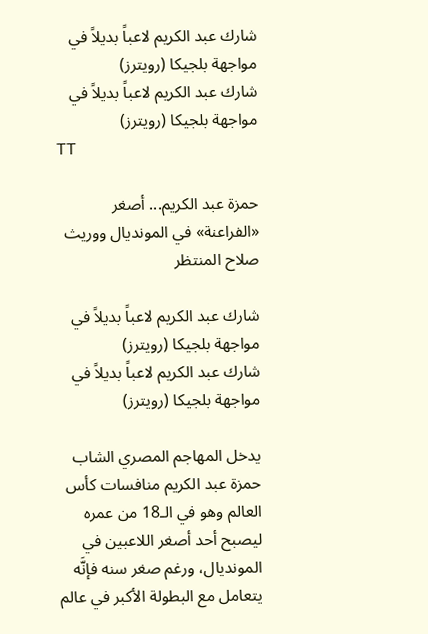شارك عبد الكريم لاعباً بديلاً في مواجهة بلجيكا (رويترز)
شارك عبد الكريم لاعباً بديلاً في مواجهة بلجيكا (رويترز)
TT

حمزة عبد الكريم... أصغر «الفراعنة» في المونديال ووريث صلاح المنتظر

شارك عبد الكريم لاعباً بديلاً في مواجهة بلجيكا (رويترز)
شارك عبد الكريم لاعباً بديلاً في مواجهة بلجيكا (رويترز)

يدخل المهاجم المصري الشاب حمزة عبد الكريم منافسات كأس العالم وهو في الـ18 من عمره ليصبح أحد أصغر اللاعبين في المونديال، ورغم صغر سنه فإنَّه يتعامل مع البطولة الأكبر في عالم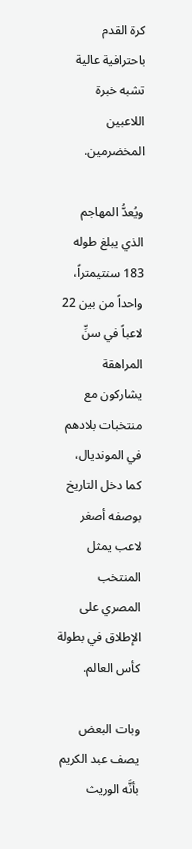كرة القدم باحترافية عالية تشبه خبرة اللاعبين المخضرمين.

ويُعدُّ المهاجم الذي يبلغ طوله 183 سنتيمتراً، واحداً من بين 22 لاعباً في سنِّ المراهقة يشاركون مع منتخبات بلادهم في المونديال، كما دخل التاريخ بوصفه أصغر لاعب يمثل المنتخب المصري على الإطلاق في بطولة كأس العالم.

وبات البعض يصف عبد الكريم بأنَّه الوريث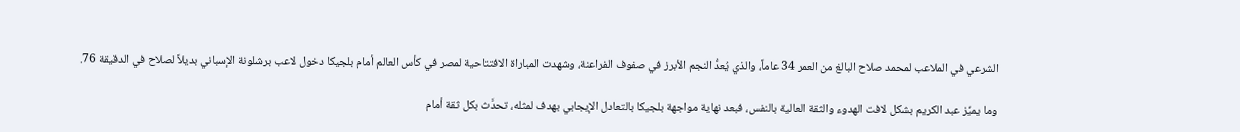الشرعي في الملاعب لمحمد صلاح البالغ من العمر 34 عاماً، والذي يُعدُّ النجم الأبرز في صفوف الفراعنة، وشهدت المباراة الافتتاحية لمصر في كأس العالم أمام بلجيكا دخول لاعب برشلونة الإسباني بديلاً لصلاح في الدقيقة 76.

وما يميِّز عبد الكريم بشكل لافت الهدوء والثقة العالية بالنفس، فبعد نهاية مواجهة بلجيكا بالتعادل الإيجابي بهدف لمثله، تحدَّث بكل ثقة أمام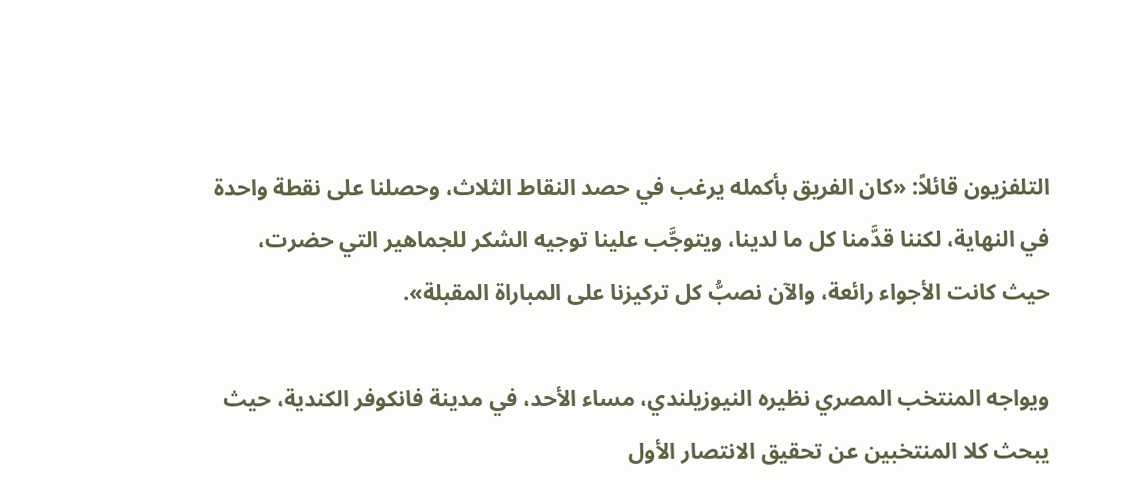التلفزيون قائلاً: «كان الفريق بأكمله يرغب في حصد النقاط الثلاث، وحصلنا على نقطة واحدة في النهاية، لكننا قدَّمنا كل ما لدينا، ويتوجَّب علينا توجيه الشكر للجماهير التي حضرت، حيث كانت الأجواء رائعة، والآن نصبُّ كل تركيزنا على المباراة المقبلة».

ويواجه المنتخب المصري نظيره النيوزيلندي، مساء الأحد، في مدينة فانكوفر الكندية، حيث يبحث كلا المنتخبين عن تحقيق الانتصار الأول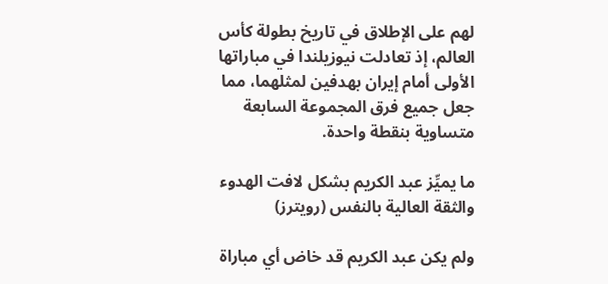لهم على الإطلاق في تاريخ بطولة كأس العالم، إذ تعادلت نيوزيلندا في مباراتها الأولى أمام إيران بهدفين لمثلهما، مما جعل جميع فرق المجموعة السابعة متساوية بنقطة واحدة.

ما يميِّز عبد الكريم بشكل لافت الهدوء والثقة العالية بالنفس (رويترز)

ولم يكن عبد الكريم قد خاض أي مباراة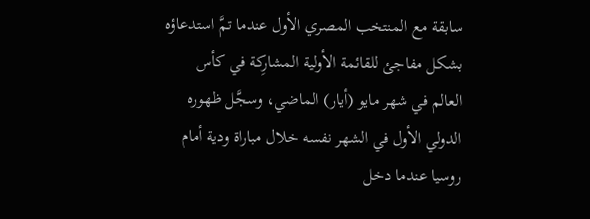سابقة مع المنتخب المصري الأول عندما تمَّ استدعاؤه بشكل مفاجئ للقائمة الأولية المشارِكة في كأس العالم في شهر مايو (أيار) الماضي، وسجَّل ظهوره الدولي الأول في الشهر نفسه خلال مباراة ودية أمام روسيا عندما دخل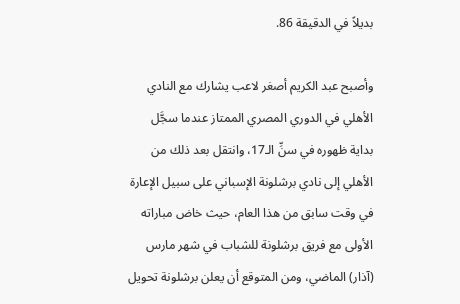بديلاً في الدقيقة 86.

وأصبح عبد الكريم أصغر لاعب يشارك مع النادي الأهلي في الدوري المصري الممتاز عندما سجَّل بداية ظهوره في سنِّ الـ17، وانتقل بعد ذلك من الأهلي إلى نادي برشلونة الإسباني على سبيل الإعارة في وقت سابق من هذا العام، حيث خاض مباراته الأولى مع فريق برشلونة للشباب في شهر مارس (آذار) الماضي، ومن المتوقع أن يعلن برشلونة تحويل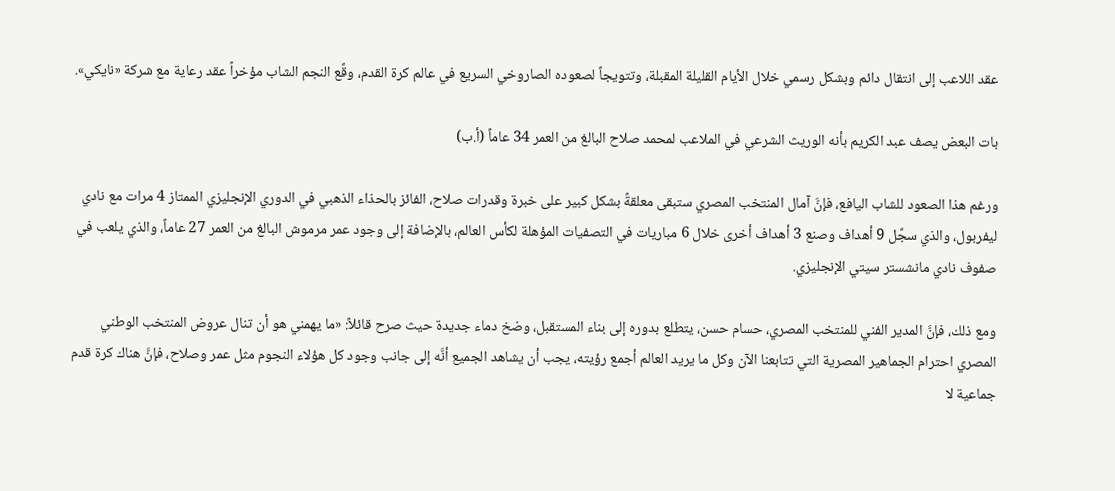عقد اللاعب إلى انتقال دائم وبشكل رسمي خلال الأيام القليلة المقبلة، وتتويجاً لصعوده الصاروخي السريع في عالم كرة القدم، وقَّع النجم الشاب مؤخراً عقد رعاية مع شركة «نايكي».

بات البعض يصف عبد الكريم بأنه الوريث الشرعي في الملاعب لمحمد صلاح البالغ من العمر 34 عاماً (أ.ب)

ورغم هذا الصعود للشاب اليافع، فإنَّ آمال المنتخب المصري ستبقى معلقةً بشكل كبير على خبرة وقدرات صلاح، الفائز بالحذاء الذهبي في الدوري الإنجليزي الممتاز 4 مرات مع نادي ليفربول، والذي سجَّل 9 أهداف وصنع 3 أهداف أخرى خلال 6 مباريات في التصفيات المؤهلة لكأس العالم، بالإضافة إلى وجود عمر مرموش البالغ من العمر 27 عاماً، والذي يلعب في صفوف نادي مانشستر سيتي الإنجليزي.

ومع ذلك، فإنَّ المدير الفني للمنتخب المصري، حسام حسن، يتطلع بدوره إلى بناء المستقبل، وضخ دماء جديدة حيث صرح قائلاً: «ما يهمني هو أن تنال عروض المنتخب الوطني المصري احترام الجماهير المصرية التي تتابعنا الآن وكل ما يريد العالم أجمع رؤيته، يجب أن يشاهد الجميع أنَّه إلى جانب وجود كل هؤلاء النجوم مثل عمر وصلاح، فإنَّ هناك كرة قدم جماعية لا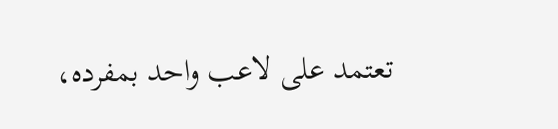تعتمد على لاعب واحد بمفرده،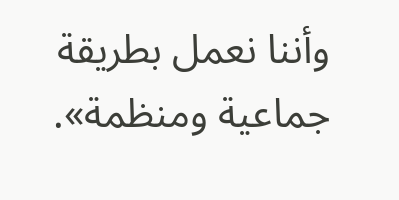وأننا نعمل بطريقة جماعية ومنظمة».